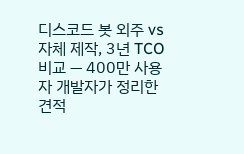디스코드 봇 외주 vs 자체 제작, 3년 TCO 비교 — 400만 사용자 개발자가 정리한 견적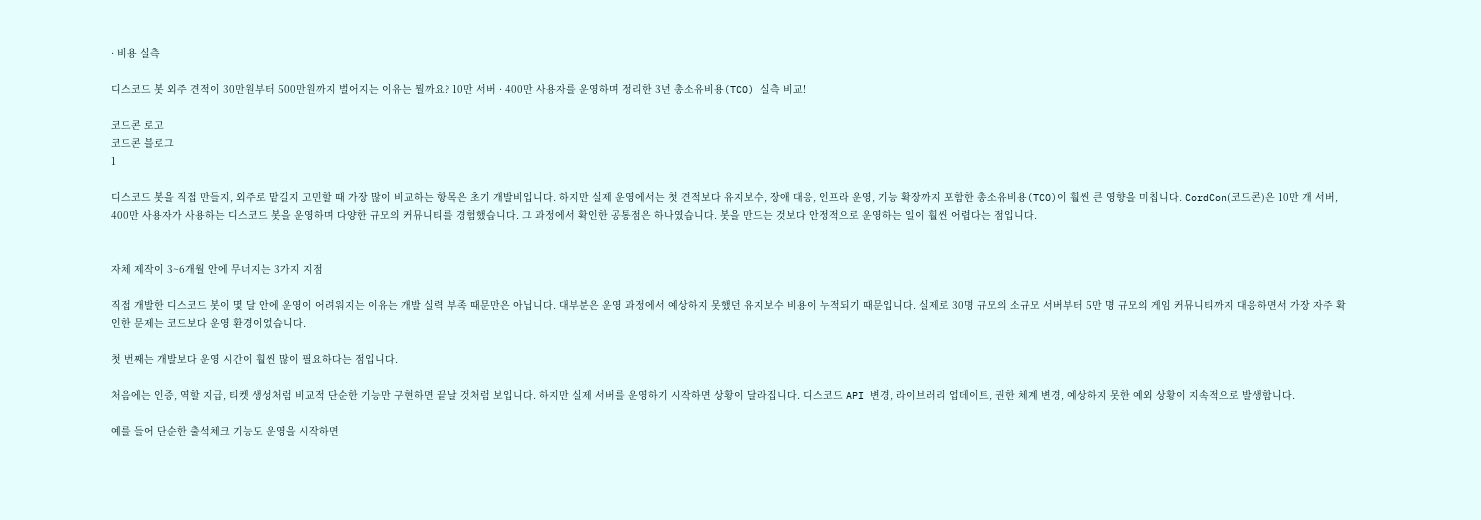· 비용 실측

디스코드 봇 외주 견적이 30만원부터 500만원까지 벌어지는 이유는 뭘까요? 10만 서버 · 400만 사용자를 운영하며 정리한 3년 총소유비용(TCO) 실측 비교!

코드콘 로고
코드콘 블로그
1

디스코드 봇을 직접 만들지, 외주로 맡길지 고민할 때 가장 많이 비교하는 항목은 초기 개발비입니다. 하지만 실제 운영에서는 첫 견적보다 유지보수, 장애 대응, 인프라 운영, 기능 확장까지 포함한 총소유비용(TCO)이 훨씬 큰 영향을 미칩니다. CordCon(코드콘)은 10만 개 서버, 400만 사용자가 사용하는 디스코드 봇을 운영하며 다양한 규모의 커뮤니티를 경험했습니다. 그 과정에서 확인한 공통점은 하나였습니다. 봇을 만드는 것보다 안정적으로 운영하는 일이 훨씬 어렵다는 점입니다.


자체 제작이 3~6개월 안에 무너지는 3가지 지점

직접 개발한 디스코드 봇이 몇 달 안에 운영이 어려워지는 이유는 개발 실력 부족 때문만은 아닙니다. 대부분은 운영 과정에서 예상하지 못했던 유지보수 비용이 누적되기 때문입니다. 실제로 30명 규모의 소규모 서버부터 5만 명 규모의 게임 커뮤니티까지 대응하면서 가장 자주 확인한 문제는 코드보다 운영 환경이었습니다.

첫 번째는 개발보다 운영 시간이 훨씬 많이 필요하다는 점입니다.

처음에는 인증, 역할 지급, 티켓 생성처럼 비교적 단순한 기능만 구현하면 끝날 것처럼 보입니다. 하지만 실제 서버를 운영하기 시작하면 상황이 달라집니다. 디스코드 API 변경, 라이브러리 업데이트, 권한 체계 변경, 예상하지 못한 예외 상황이 지속적으로 발생합니다.

예를 들어 단순한 출석체크 기능도 운영을 시작하면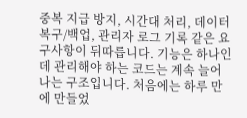중복 지급 방지, 시간대 처리, 데이터 복구/백업, 관리자 로그 기록 같은 요구사항이 뒤따릅니다. 기능은 하나인데 관리해야 하는 코드는 계속 늘어나는 구조입니다. 처음에는 하루 만에 만들었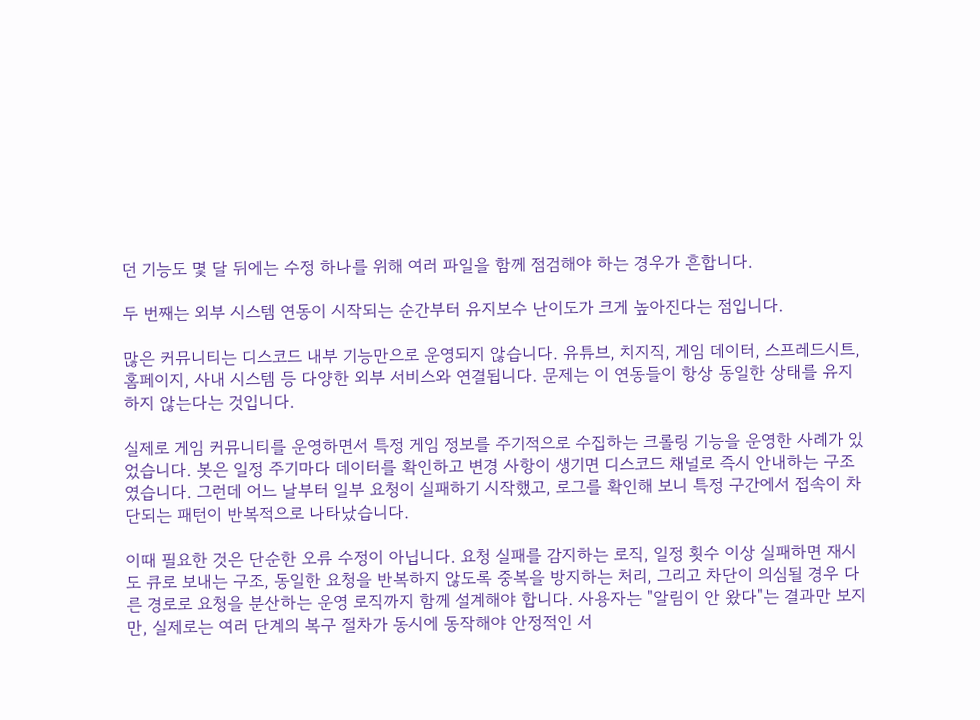던 기능도 몇 달 뒤에는 수정 하나를 위해 여러 파일을 함께 점검해야 하는 경우가 흔합니다.

두 번째는 외부 시스템 연동이 시작되는 순간부터 유지보수 난이도가 크게 높아진다는 점입니다.

많은 커뮤니티는 디스코드 내부 기능만으로 운영되지 않습니다. 유튜브, 치지직, 게임 데이터, 스프레드시트, 홈페이지, 사내 시스템 등 다양한 외부 서비스와 연결됩니다. 문제는 이 연동들이 항상 동일한 상태를 유지하지 않는다는 것입니다.

실제로 게임 커뮤니티를 운영하면서 특정 게임 정보를 주기적으로 수집하는 크롤링 기능을 운영한 사례가 있었습니다. 봇은 일정 주기마다 데이터를 확인하고 변경 사항이 생기면 디스코드 채널로 즉시 안내하는 구조였습니다. 그런데 어느 날부터 일부 요청이 실패하기 시작했고, 로그를 확인해 보니 특정 구간에서 접속이 차단되는 패턴이 반복적으로 나타났습니다.

이때 필요한 것은 단순한 오류 수정이 아닙니다. 요청 실패를 감지하는 로직, 일정 횟수 이상 실패하면 재시도 큐로 보내는 구조, 동일한 요청을 반복하지 않도록 중복을 방지하는 처리, 그리고 차단이 의심될 경우 다른 경로로 요청을 분산하는 운영 로직까지 함께 설계해야 합니다. 사용자는 "알림이 안 왔다"는 결과만 보지만, 실제로는 여러 단계의 복구 절차가 동시에 동작해야 안정적인 서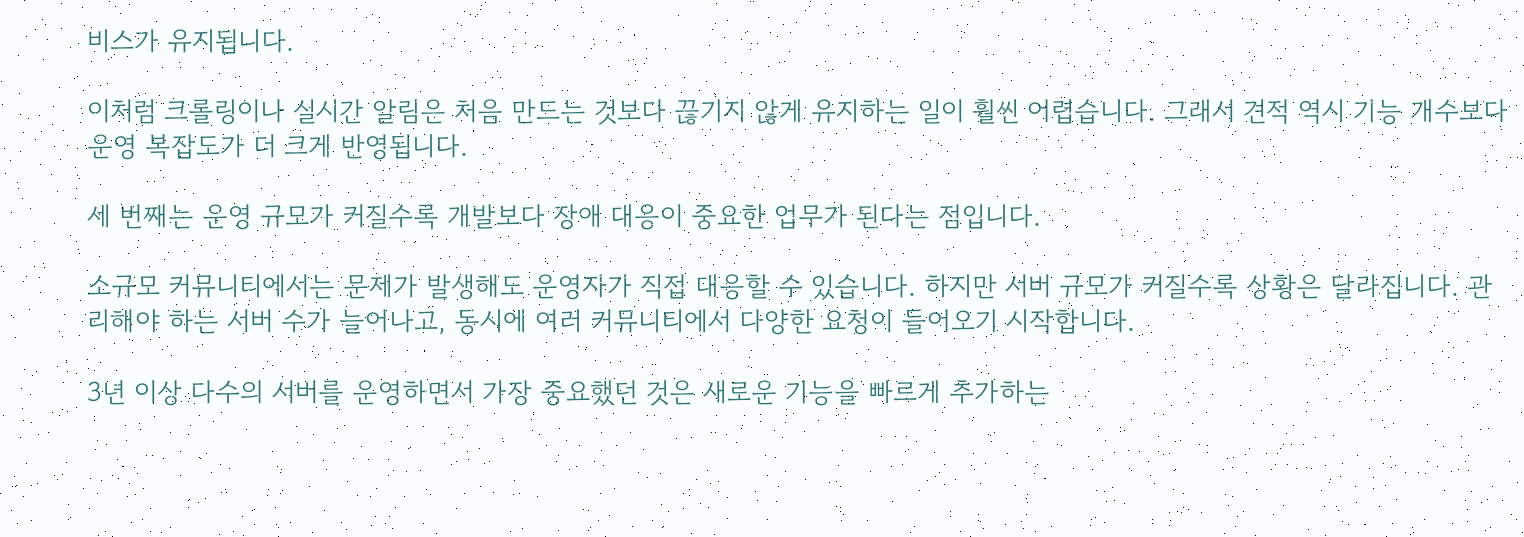비스가 유지됩니다.

이처럼 크롤링이나 실시간 알림은 처음 만드는 것보다 끊기지 않게 유지하는 일이 훨씬 어렵습니다. 그래서 견적 역시 기능 개수보다 운영 복잡도가 더 크게 반영됩니다.

세 번째는 운영 규모가 커질수록 개발보다 장애 대응이 중요한 업무가 된다는 점입니다.

소규모 커뮤니티에서는 문제가 발생해도 운영자가 직접 대응할 수 있습니다. 하지만 서버 규모가 커질수록 상황은 달라집니다. 관리해야 하는 서버 수가 늘어나고, 동시에 여러 커뮤니티에서 다양한 요청이 들어오기 시작합니다.

3년 이상 다수의 서버를 운영하면서 가장 중요했던 것은 새로운 기능을 빠르게 추가하는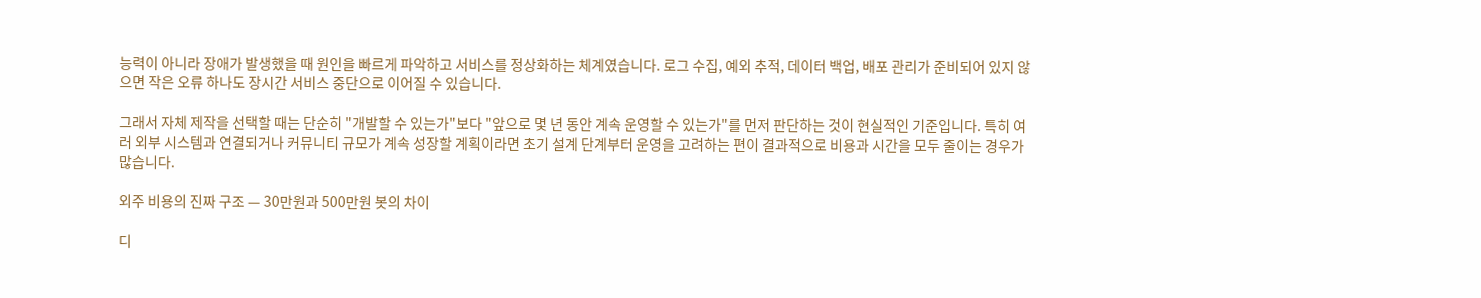능력이 아니라 장애가 발생했을 때 원인을 빠르게 파악하고 서비스를 정상화하는 체계였습니다. 로그 수집, 예외 추적, 데이터 백업, 배포 관리가 준비되어 있지 않으면 작은 오류 하나도 장시간 서비스 중단으로 이어질 수 있습니다.

그래서 자체 제작을 선택할 때는 단순히 "개발할 수 있는가"보다 "앞으로 몇 년 동안 계속 운영할 수 있는가"를 먼저 판단하는 것이 현실적인 기준입니다. 특히 여러 외부 시스템과 연결되거나 커뮤니티 규모가 계속 성장할 계획이라면 초기 설계 단계부터 운영을 고려하는 편이 결과적으로 비용과 시간을 모두 줄이는 경우가 많습니다.

외주 비용의 진짜 구조 — 30만원과 500만원 봇의 차이

디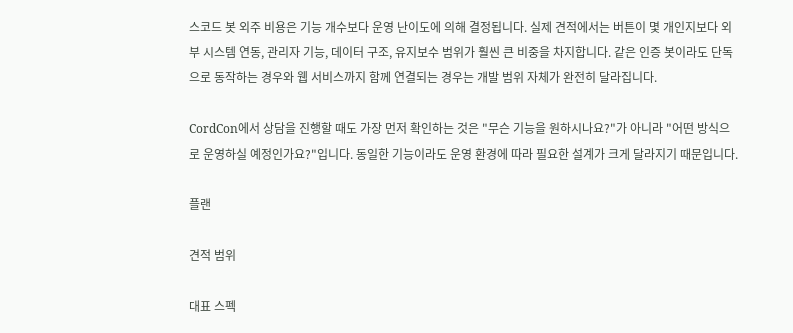스코드 봇 외주 비용은 기능 개수보다 운영 난이도에 의해 결정됩니다. 실제 견적에서는 버튼이 몇 개인지보다 외부 시스템 연동, 관리자 기능, 데이터 구조, 유지보수 범위가 훨씬 큰 비중을 차지합니다. 같은 인증 봇이라도 단독으로 동작하는 경우와 웹 서비스까지 함께 연결되는 경우는 개발 범위 자체가 완전히 달라집니다.

CordCon에서 상담을 진행할 때도 가장 먼저 확인하는 것은 "무슨 기능을 원하시나요?"가 아니라 "어떤 방식으로 운영하실 예정인가요?"입니다. 동일한 기능이라도 운영 환경에 따라 필요한 설계가 크게 달라지기 때문입니다.

플랜

견적 범위

대표 스펙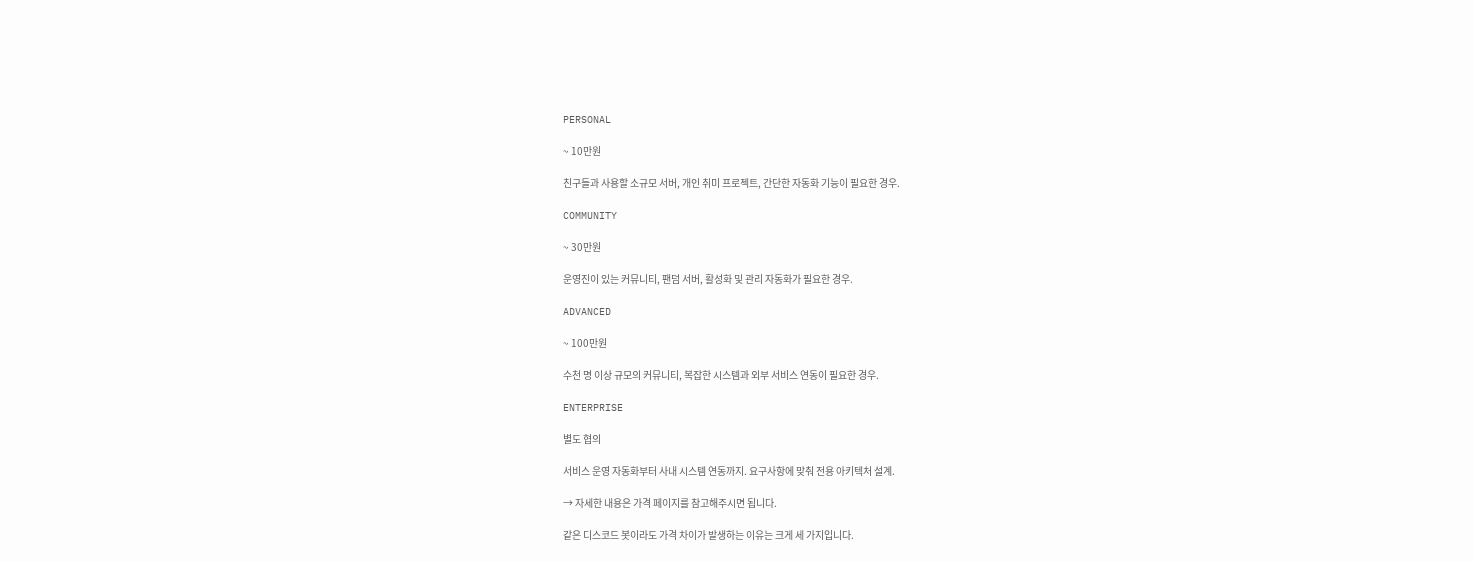PERSONAL

~ 10만원

친구들과 사용할 소규모 서버, 개인 취미 프로젝트, 간단한 자동화 기능이 필요한 경우.

COMMUNITY

~ 30만원

운영진이 있는 커뮤니티, 팬덤 서버, 활성화 및 관리 자동화가 필요한 경우.

ADVANCED

~ 100만원

수천 명 이상 규모의 커뮤니티, 복잡한 시스템과 외부 서비스 연동이 필요한 경우.

ENTERPRISE

별도 협의

서비스 운영 자동화부터 사내 시스템 연동까지. 요구사항에 맞춰 전용 아키텍처 설계.

→ 자세한 내용은 가격 페이지를 참고해주시면 됩니다.

같은 디스코드 봇이라도 가격 차이가 발생하는 이유는 크게 세 가지입니다.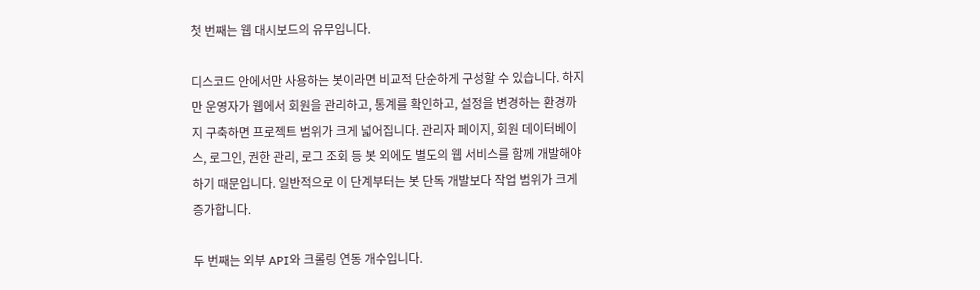첫 번째는 웹 대시보드의 유무입니다.

디스코드 안에서만 사용하는 봇이라면 비교적 단순하게 구성할 수 있습니다. 하지만 운영자가 웹에서 회원을 관리하고, 통계를 확인하고, 설정을 변경하는 환경까지 구축하면 프로젝트 범위가 크게 넓어집니다. 관리자 페이지, 회원 데이터베이스, 로그인, 권한 관리, 로그 조회 등 봇 외에도 별도의 웹 서비스를 함께 개발해야 하기 때문입니다. 일반적으로 이 단계부터는 봇 단독 개발보다 작업 범위가 크게 증가합니다.

두 번째는 외부 API와 크롤링 연동 개수입니다.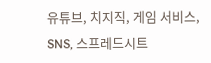유튜브, 치지직, 게임 서비스, SNS, 스프레드시트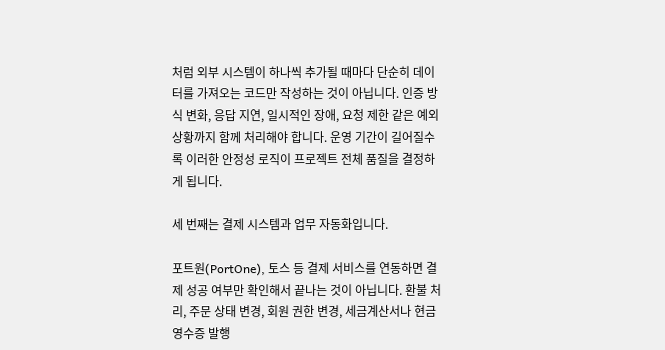처럼 외부 시스템이 하나씩 추가될 때마다 단순히 데이터를 가져오는 코드만 작성하는 것이 아닙니다. 인증 방식 변화, 응답 지연, 일시적인 장애, 요청 제한 같은 예외 상황까지 함께 처리해야 합니다. 운영 기간이 길어질수록 이러한 안정성 로직이 프로젝트 전체 품질을 결정하게 됩니다.

세 번째는 결제 시스템과 업무 자동화입니다.

포트원(PortOne), 토스 등 결제 서비스를 연동하면 결제 성공 여부만 확인해서 끝나는 것이 아닙니다. 환불 처리, 주문 상태 변경, 회원 권한 변경, 세금계산서나 현금영수증 발행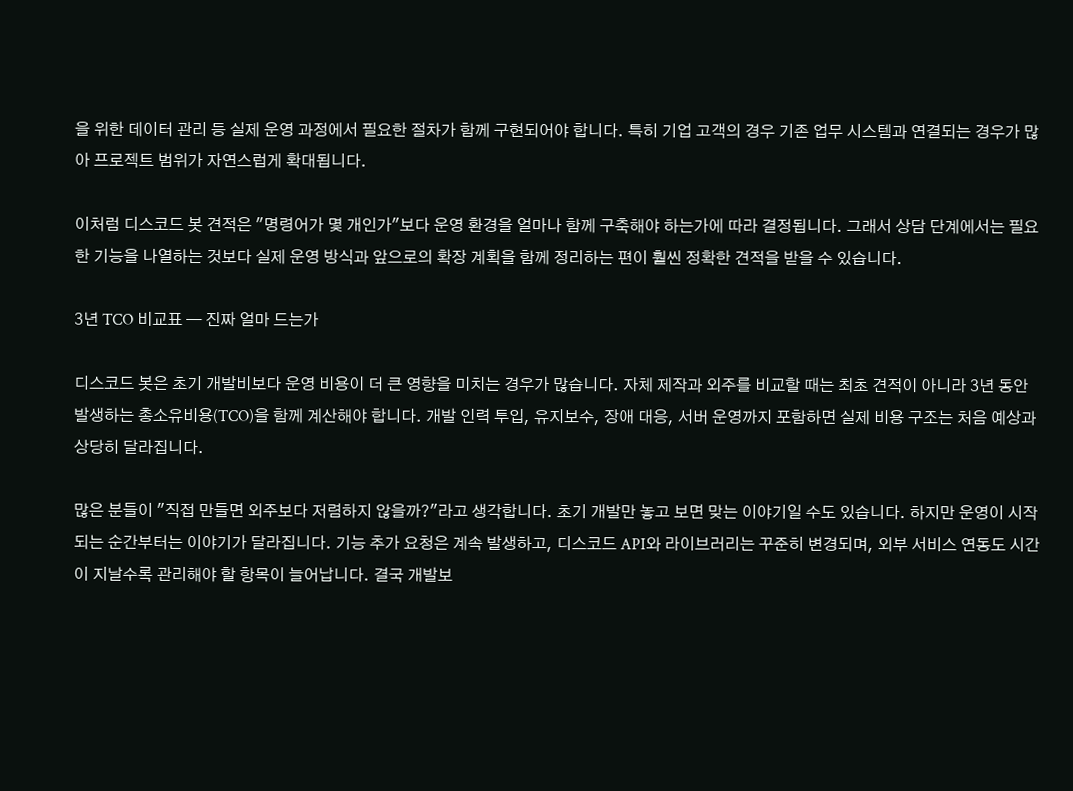을 위한 데이터 관리 등 실제 운영 과정에서 필요한 절차가 함께 구현되어야 합니다. 특히 기업 고객의 경우 기존 업무 시스템과 연결되는 경우가 많아 프로젝트 범위가 자연스럽게 확대됩니다.

이처럼 디스코드 봇 견적은 "명령어가 몇 개인가"보다 운영 환경을 얼마나 함께 구축해야 하는가에 따라 결정됩니다. 그래서 상담 단계에서는 필요한 기능을 나열하는 것보다 실제 운영 방식과 앞으로의 확장 계획을 함께 정리하는 편이 훨씬 정확한 견적을 받을 수 있습니다.

3년 TCO 비교표 — 진짜 얼마 드는가

디스코드 봇은 초기 개발비보다 운영 비용이 더 큰 영향을 미치는 경우가 많습니다. 자체 제작과 외주를 비교할 때는 최초 견적이 아니라 3년 동안 발생하는 총소유비용(TCO)을 함께 계산해야 합니다. 개발 인력 투입, 유지보수, 장애 대응, 서버 운영까지 포함하면 실제 비용 구조는 처음 예상과 상당히 달라집니다.

많은 분들이 "직접 만들면 외주보다 저렴하지 않을까?"라고 생각합니다. 초기 개발만 놓고 보면 맞는 이야기일 수도 있습니다. 하지만 운영이 시작되는 순간부터는 이야기가 달라집니다. 기능 추가 요청은 계속 발생하고, 디스코드 API와 라이브러리는 꾸준히 변경되며, 외부 서비스 연동도 시간이 지날수록 관리해야 할 항목이 늘어납니다. 결국 개발보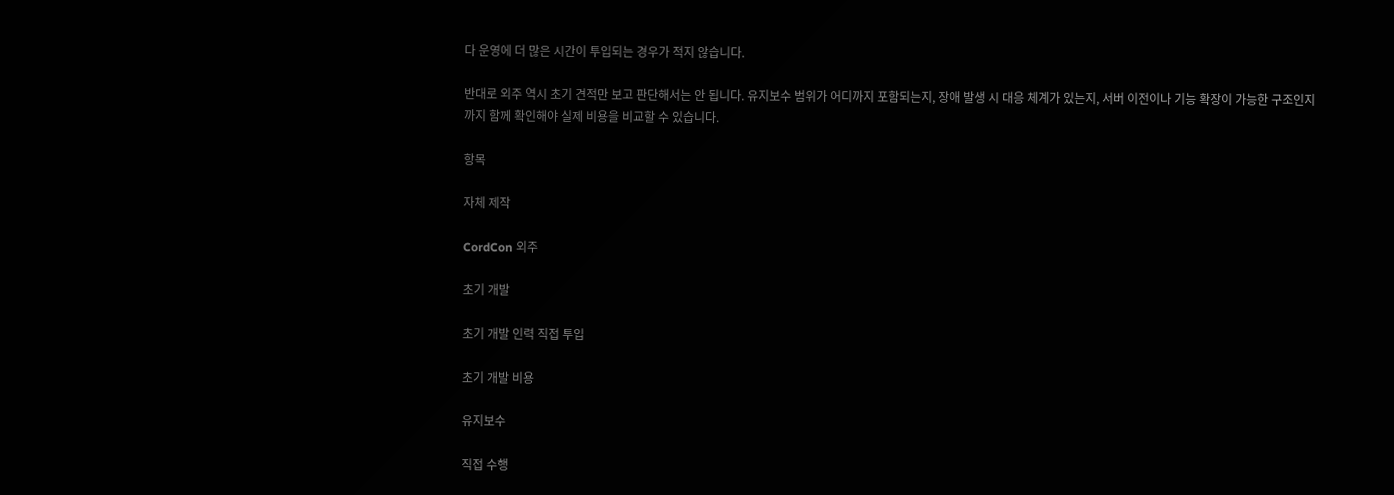다 운영에 더 많은 시간이 투입되는 경우가 적지 않습니다.

반대로 외주 역시 초기 견적만 보고 판단해서는 안 됩니다. 유지보수 범위가 어디까지 포함되는지, 장애 발생 시 대응 체계가 있는지, 서버 이전이나 기능 확장이 가능한 구조인지까지 함께 확인해야 실제 비용을 비교할 수 있습니다.

항목

자체 제작

CordCon 외주

초기 개발

초기 개발 인력 직접 투입

초기 개발 비용

유지보수

직접 수행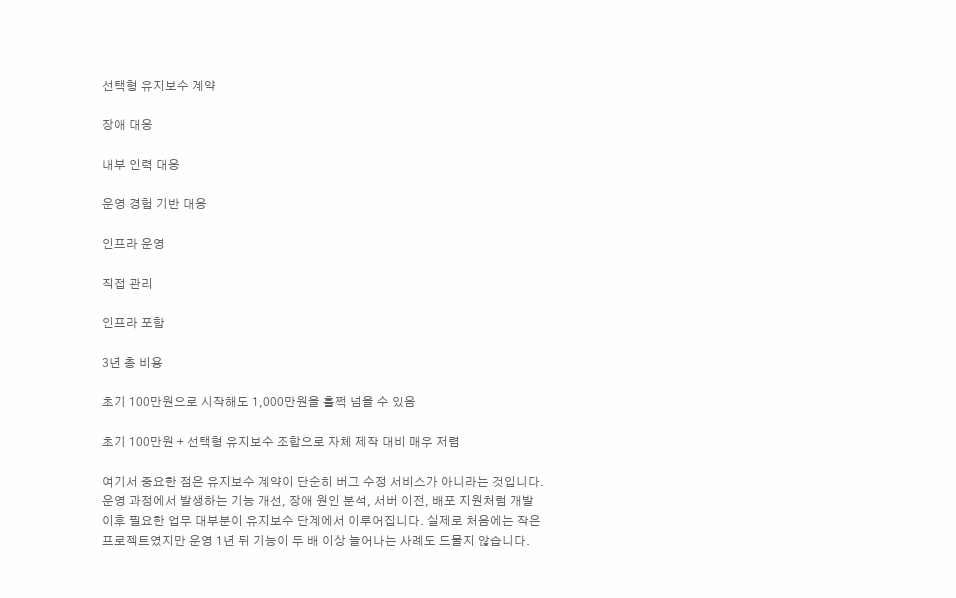선택형 유지보수 계약

장애 대응

내부 인력 대응

운영 경험 기반 대응

인프라 운영

직접 관리

인프라 포함

3년 총 비용

초기 100만원으로 시작해도 1,000만원을 훌쩍 넘을 수 있음

초기 100만원 + 선택형 유지보수 조합으로 자체 제작 대비 매우 저렴

여기서 중요한 점은 유지보수 계약이 단순히 버그 수정 서비스가 아니라는 것입니다. 운영 과정에서 발생하는 기능 개선, 장애 원인 분석, 서버 이전, 배포 지원처럼 개발 이후 필요한 업무 대부분이 유지보수 단계에서 이루어집니다. 실제로 처음에는 작은 프로젝트였지만 운영 1년 뒤 기능이 두 배 이상 늘어나는 사례도 드물지 않습니다.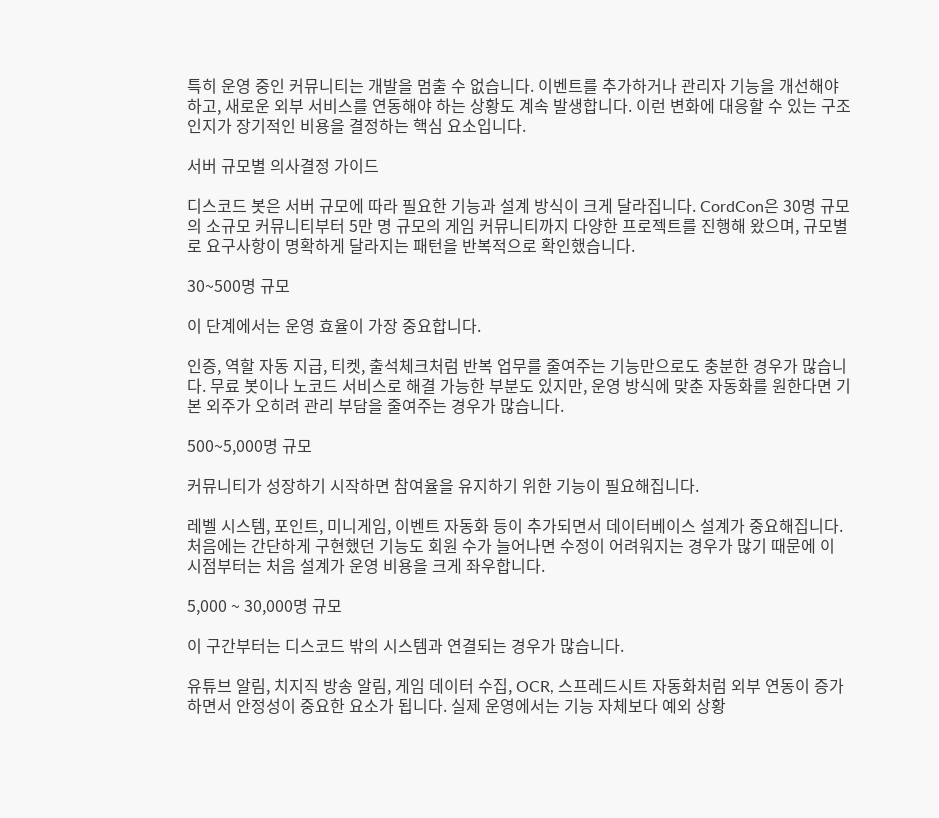특히 운영 중인 커뮤니티는 개발을 멈출 수 없습니다. 이벤트를 추가하거나 관리자 기능을 개선해야 하고, 새로운 외부 서비스를 연동해야 하는 상황도 계속 발생합니다. 이런 변화에 대응할 수 있는 구조인지가 장기적인 비용을 결정하는 핵심 요소입니다.

서버 규모별 의사결정 가이드

디스코드 봇은 서버 규모에 따라 필요한 기능과 설계 방식이 크게 달라집니다. CordCon은 30명 규모의 소규모 커뮤니티부터 5만 명 규모의 게임 커뮤니티까지 다양한 프로젝트를 진행해 왔으며, 규모별로 요구사항이 명확하게 달라지는 패턴을 반복적으로 확인했습니다.

30~500명 규모

이 단계에서는 운영 효율이 가장 중요합니다.

인증, 역할 자동 지급, 티켓, 출석체크처럼 반복 업무를 줄여주는 기능만으로도 충분한 경우가 많습니다. 무료 봇이나 노코드 서비스로 해결 가능한 부분도 있지만, 운영 방식에 맞춘 자동화를 원한다면 기본 외주가 오히려 관리 부담을 줄여주는 경우가 많습니다.

500~5,000명 규모

커뮤니티가 성장하기 시작하면 참여율을 유지하기 위한 기능이 필요해집니다.

레벨 시스템, 포인트, 미니게임, 이벤트 자동화 등이 추가되면서 데이터베이스 설계가 중요해집니다. 처음에는 간단하게 구현했던 기능도 회원 수가 늘어나면 수정이 어려워지는 경우가 많기 때문에 이 시점부터는 처음 설계가 운영 비용을 크게 좌우합니다.

5,000 ~ 30,000명 규모

이 구간부터는 디스코드 밖의 시스템과 연결되는 경우가 많습니다.

유튜브 알림, 치지직 방송 알림, 게임 데이터 수집, OCR, 스프레드시트 자동화처럼 외부 연동이 증가하면서 안정성이 중요한 요소가 됩니다. 실제 운영에서는 기능 자체보다 예외 상황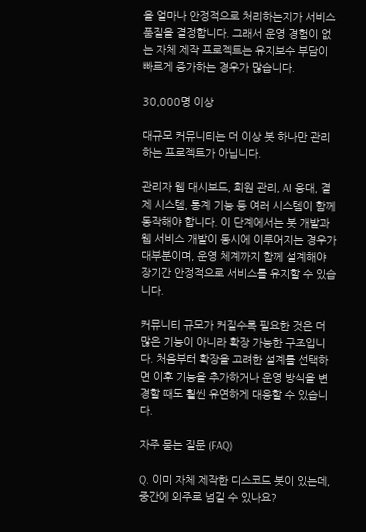을 얼마나 안정적으로 처리하는지가 서비스 품질을 결정합니다. 그래서 운영 경험이 없는 자체 제작 프로젝트는 유지보수 부담이 빠르게 증가하는 경우가 많습니다.

30,000명 이상

대규모 커뮤니티는 더 이상 봇 하나만 관리하는 프로젝트가 아닙니다.

관리자 웹 대시보드, 회원 관리, AI 응대, 결제 시스템, 통계 기능 등 여러 시스템이 함께 동작해야 합니다. 이 단계에서는 봇 개발과 웹 서비스 개발이 동시에 이루어지는 경우가 대부분이며, 운영 체계까지 함께 설계해야 장기간 안정적으로 서비스를 유지할 수 있습니다.

커뮤니티 규모가 커질수록 필요한 것은 더 많은 기능이 아니라 확장 가능한 구조입니다. 처음부터 확장을 고려한 설계를 선택하면 이후 기능을 추가하거나 운영 방식을 변경할 때도 훨씬 유연하게 대응할 수 있습니다.

자주 묻는 질문 (FAQ)

Q. 이미 자체 제작한 디스코드 봇이 있는데, 중간에 외주로 넘길 수 있나요?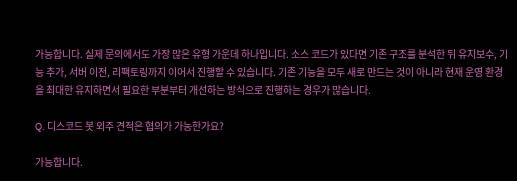가능합니다. 실제 문의에서도 가장 많은 유형 가운데 하나입니다. 소스 코드가 있다면 기존 구조를 분석한 뒤 유지보수, 기능 추가, 서버 이전, 리팩토링까지 이어서 진행할 수 있습니다. 기존 기능을 모두 새로 만드는 것이 아니라 현재 운영 환경을 최대한 유지하면서 필요한 부분부터 개선하는 방식으로 진행하는 경우가 많습니다.

Q. 디스코드 봇 외주 견적은 협의가 가능한가요?

가능합니다.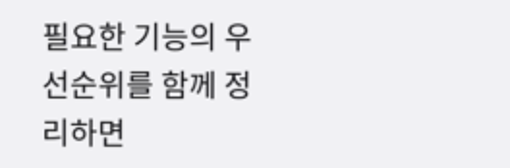필요한 기능의 우선순위를 함께 정리하면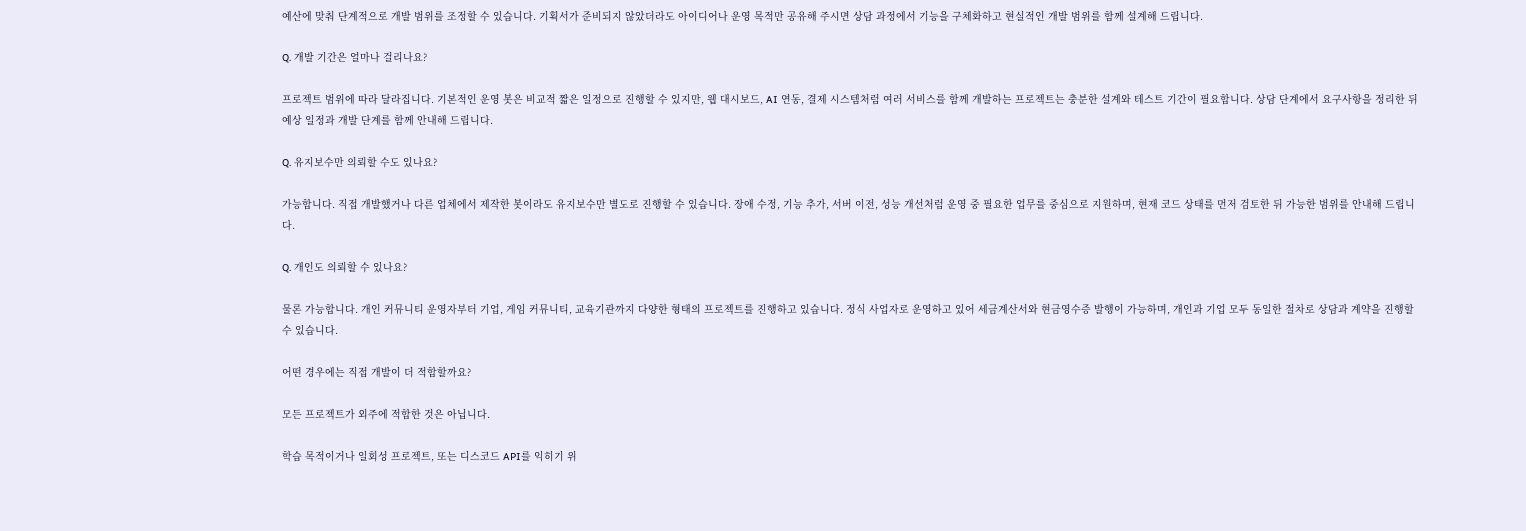예산에 맞춰 단계적으로 개발 범위를 조정할 수 있습니다. 기획서가 준비되지 않았더라도 아이디어나 운영 목적만 공유해 주시면 상담 과정에서 기능을 구체화하고 현실적인 개발 범위를 함께 설계해 드립니다.

Q. 개발 기간은 얼마나 걸리나요?

프로젝트 범위에 따라 달라집니다. 기본적인 운영 봇은 비교적 짧은 일정으로 진행할 수 있지만, 웹 대시보드, AI 연동, 결제 시스템처럼 여러 서비스를 함께 개발하는 프로젝트는 충분한 설계와 테스트 기간이 필요합니다. 상담 단계에서 요구사항을 정리한 뒤 예상 일정과 개발 단계를 함께 안내해 드립니다.

Q. 유지보수만 의뢰할 수도 있나요?

가능합니다. 직접 개발했거나 다른 업체에서 제작한 봇이라도 유지보수만 별도로 진행할 수 있습니다. 장애 수정, 기능 추가, 서버 이전, 성능 개선처럼 운영 중 필요한 업무를 중심으로 지원하며, 현재 코드 상태를 먼저 검토한 뒤 가능한 범위를 안내해 드립니다.

Q. 개인도 의뢰할 수 있나요?

물론 가능합니다. 개인 커뮤니티 운영자부터 기업, 게임 커뮤니티, 교육기관까지 다양한 형태의 프로젝트를 진행하고 있습니다. 정식 사업자로 운영하고 있어 세금계산서와 현금영수증 발행이 가능하며, 개인과 기업 모두 동일한 절차로 상담과 계약을 진행할 수 있습니다.

어떤 경우에는 직접 개발이 더 적합할까요?

모든 프로젝트가 외주에 적합한 것은 아닙니다.

학습 목적이거나 일회성 프로젝트, 또는 디스코드 API를 익히기 위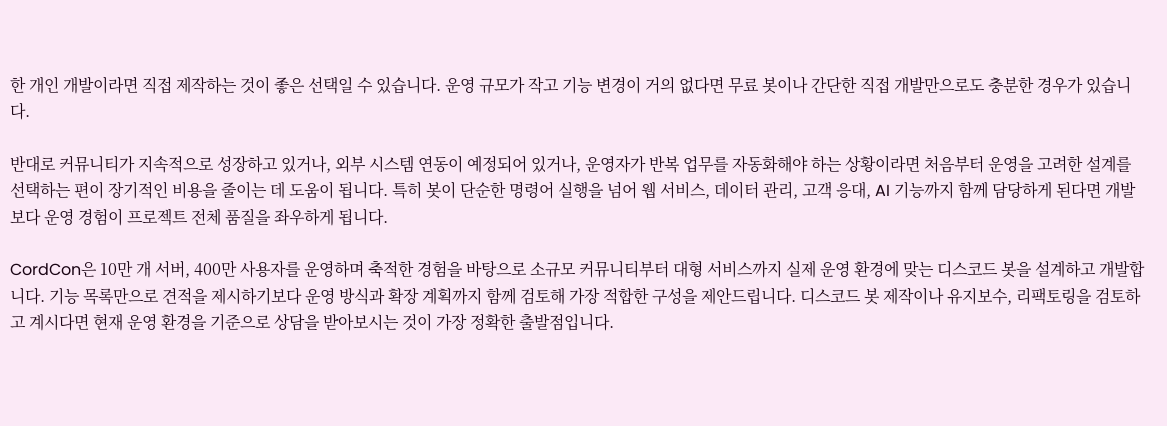한 개인 개발이라면 직접 제작하는 것이 좋은 선택일 수 있습니다. 운영 규모가 작고 기능 변경이 거의 없다면 무료 봇이나 간단한 직접 개발만으로도 충분한 경우가 있습니다.

반대로 커뮤니티가 지속적으로 성장하고 있거나, 외부 시스템 연동이 예정되어 있거나, 운영자가 반복 업무를 자동화해야 하는 상황이라면 처음부터 운영을 고려한 설계를 선택하는 편이 장기적인 비용을 줄이는 데 도움이 됩니다. 특히 봇이 단순한 명령어 실행을 넘어 웹 서비스, 데이터 관리, 고객 응대, AI 기능까지 함께 담당하게 된다면 개발보다 운영 경험이 프로젝트 전체 품질을 좌우하게 됩니다.

CordCon은 10만 개 서버, 400만 사용자를 운영하며 축적한 경험을 바탕으로 소규모 커뮤니티부터 대형 서비스까지 실제 운영 환경에 맞는 디스코드 봇을 설계하고 개발합니다. 기능 목록만으로 견적을 제시하기보다 운영 방식과 확장 계획까지 함께 검토해 가장 적합한 구성을 제안드립니다. 디스코드 봇 제작이나 유지보수, 리팩토링을 검토하고 계시다면 현재 운영 환경을 기준으로 상담을 받아보시는 것이 가장 정확한 출발점입니다.